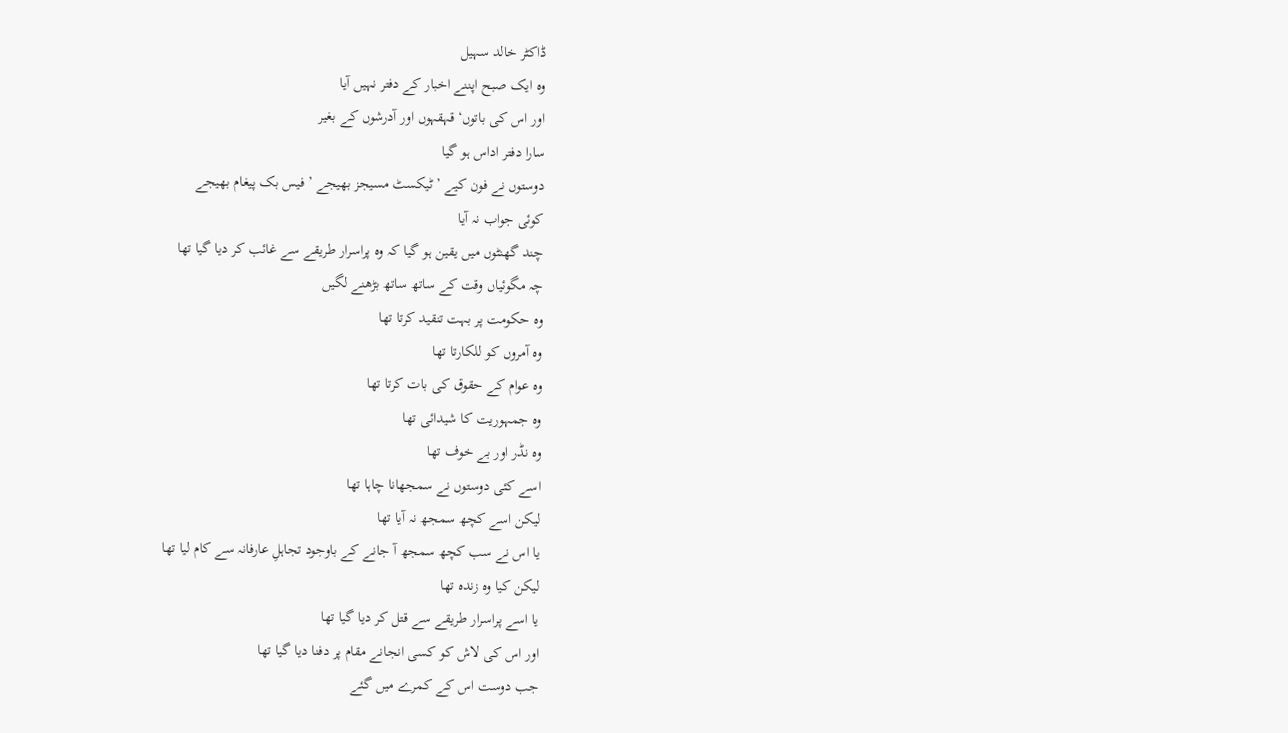ڈاکٹر خالد سہیل
وہ ایک صبح اپننے اخبار کے دفتر نہیں آیا
اور اس کی باتوں‘ قہقہوں اور آدرشوں کے بغیر
سارا دفتر اداس ہو گیا
دوستوں نے فون کیے ’ ٹیکسٹ مسیجز بھیجے ’ فیس بک پیغام بھیجے
کوئی جواب نہ آیا
چند گھنٹوں میں یقین ہو گیا کہ وہ پراسرار طریقے سے غائب کر دیا گیا تھا
چہ مگوئیاں وقت کے ساتھ ساتھ بڑھنے لگیں
وہ حکومت پر بہت تنقید کرتا تھا
وہ آمروں کو للکارتا تھا
وہ عوام کے حقوق کی بات کرتا تھا
وہ جمہوریت کا شیدائی تھا
وہ نڈر اور بے خوف تھا
اسے کئی دوستوں نے سمجھانا چاہا تھا
لیکن اسے کچھ سمجھ نہ آیا تھا
یا اس نے سب کچھ سمجھ آ جانے کے باوجود تجاہلِ عارفانہ سے کام لیا تھا
لیکن کیا وہ زندہ تھا
یا اسے پراسرار طریقے سے قتل کر دیا گیا تھا
اور اس کی لاش کو کسی انجانے مقام پر دفنا دیا گیا تھا
جب دوست اس کے کمرے میں گئے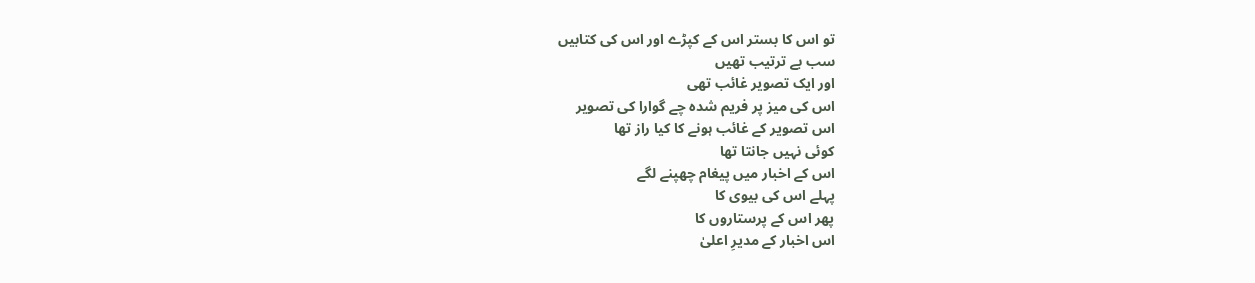تو اس کا بستر اس کے کپڑے اور اس کی کتابیں
سب بے ترتیب تھیں
اور ایک تصویر غائب تھی
اس کی میز پر فریم شدہ چے گوارا کی تصویر
اس تصویر کے غائب ہونے کا کیا راز تھا
کوئی نہیں جانتا تھا
اس کے اخبار میں پیغام چھپنے لگے
پہلے اس کی بیوی کا
پھر اس کے پرستاروں کا
اس اخبار کے مدیرِ اعلیٰ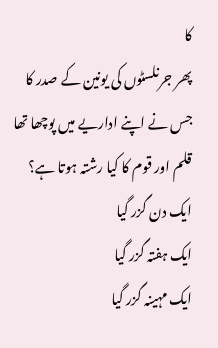کا
پھر جرنلسٹوں کی یونین کے صدر کا
جس نے اپنے اداریے میں پوچھا تھا
قلم اور قوم کا کیا رشتہ ہوتا ہے؟
ایک دن گزر گیا
ایک ہفتہ گزر گیا
ایک مہینہ گزر گیا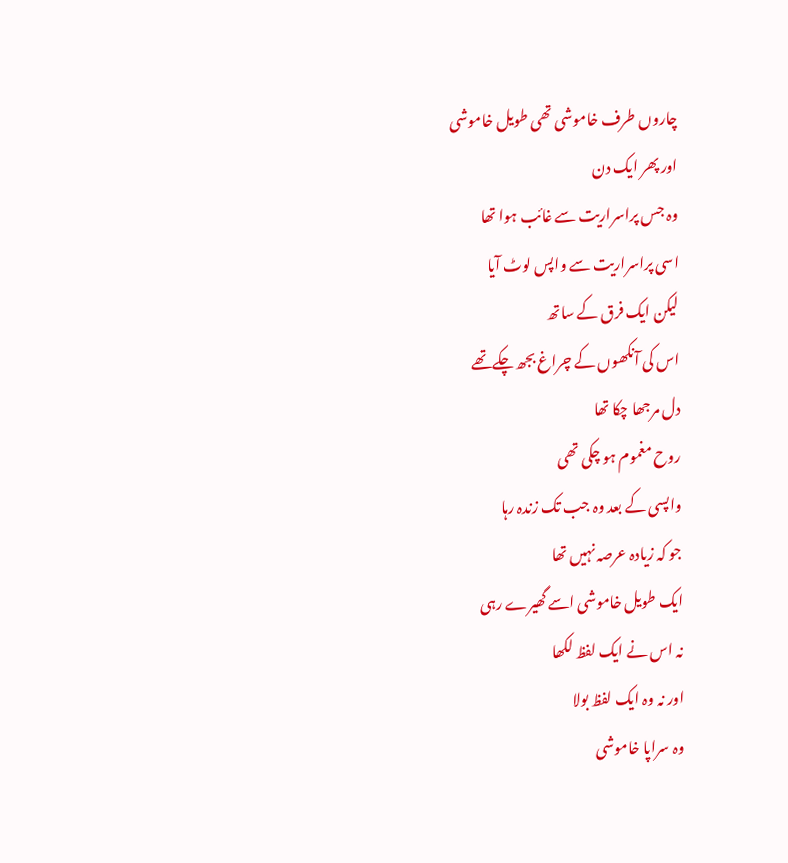چاروں طرف خاموشی تھی طویل خاموشی
اور پھر ایک دن
وہ جس پراسراریت سے غائب ہوا تھا
اسی پراسراریت سے واپس لوٹ آیا
لیکن ایک فرق کے ساتھ
اس کی آنکھوں کے چراغ بجھ چکےتھے
دل مرجھا چکا تھا
روح مغموم ہو چکی تھی
واپسی کے بعد وہ جب تک زندہ رہا
جو کہ زیادہ عرصہ نہیں تھا
ایک طویل خاموشی اسے گھیرے رہی
نہ اس نے ایک لفظ لکھا
اور نہ وہ ایک لفظ بولا
وہ سراپا خاموشی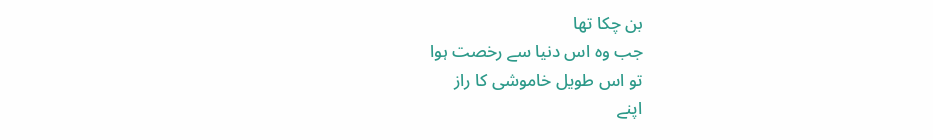بن چکا تھا
جب وہ اس دنیا سے رخصت ہوا
تو اس طویل خاموشی کا راز
اپنے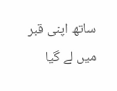ساتھ اپنی قبر میں لے گیا